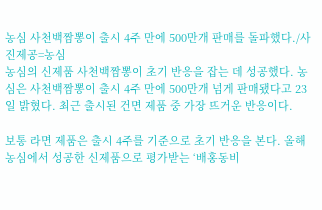농심 사천백짬뽕이 출시 4주 만에 500만개 판매를 돌파했다./사진제공=농심
농심의 신제품 사천백짬뽕이 초기 반응을 잡는 데 성공했다. 농심은 사천백짬뽕이 출시 4주 만에 500만개 넘게 판매됐다고 23일 밝혔다. 최근 출시된 건면 제품 중 가장 뜨거운 반응이다.

보통 라면 제품은 출시 4주를 기준으로 초기 반응을 본다. 올해 농심에서 성공한 신제품으로 평가받는 ‘배홍동비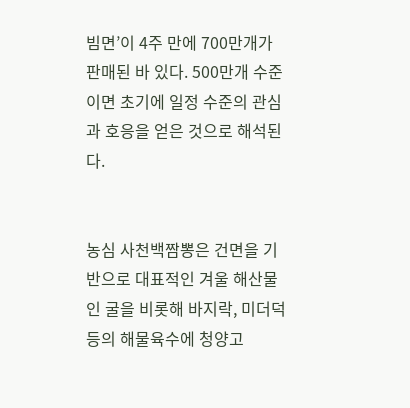빔면’이 4주 만에 700만개가 판매된 바 있다. 500만개 수준이면 초기에 일정 수준의 관심과 호응을 얻은 것으로 해석된다.


농심 사천백짬뽕은 건면을 기반으로 대표적인 겨울 해산물인 굴을 비롯해 바지락, 미더덕 등의 해물육수에 청양고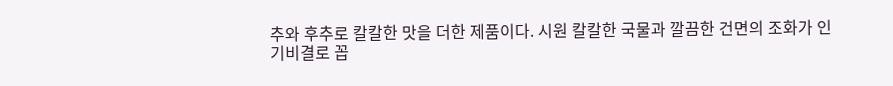추와 후추로 칼칼한 맛을 더한 제품이다. 시원 칼칼한 국물과 깔끔한 건면의 조화가 인기비결로 꼽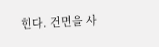힌다. 건면을 사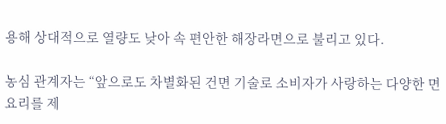용해 상대적으로 열량도 낮아 속 편안한 해장라면으로 불리고 있다.

농심 관계자는 “앞으로도 차별화된 건면 기술로 소비자가 사랑하는 다양한 면요리를 제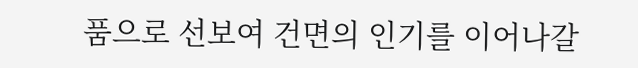품으로 선보여 건면의 인기를 이어나갈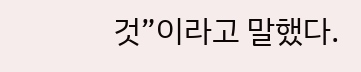것”이라고 말했다.